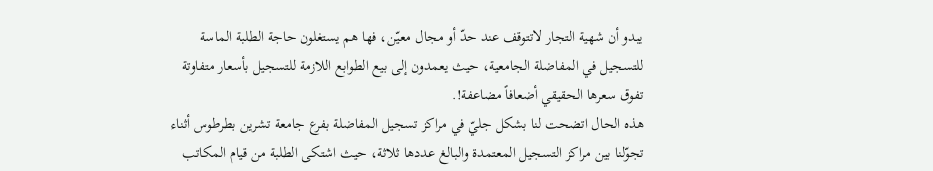يبدو أن شهية التجار لاتتوقف عند حدّ أو مجال معيّن، فها هم يستغلون حاجة الطلبة الماسة للتسجيل في المفاضلة الجامعية، حيث يعمدون إلى بيع الطوابع اللازمة للتسجيل بأسعار متفاوتة تفوق سعرها الحقيقي أضعافاً مضاعفة!.
هذه الحال اتضحت لنا بشكل جليّ في مراكز تسجيل المفاضلة بفرع جامعة تشرين بطرطوس أثناء تجوّلنا بين مراكز التسجيل المعتمدة والبالغ عددها ثلاثة، حيث اشتكى الطلبة من قيام المكاتب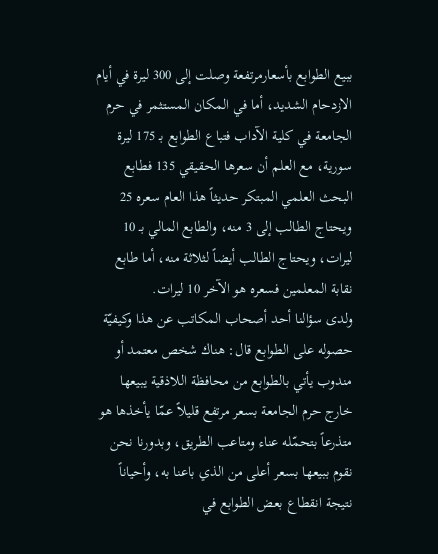ببيع الطوابع بأسعارمرتفعة وصلت إلى 300 ليرة في أيام الازدحام الشديد، أما في المكان المستثمر في حرم الجامعة في كلية الآداب فتباع الطوابع بـ 175 ليرة سورية، مع العلم أن سعرها الحقيقي 135 فطابع البحث العلمي المبتكر حديثاً هذا العام سعره 25 ويحتاج الطالب إلى 3 منه، والطابع المالي بـ 10 ليرات، ويحتاج الطالب أيضاً لثلاثة منه، أما طابع نقابة المعلمين فسعره هو الآخر 10 ليرات.
ولدى سؤالنا أحد أصحاب المكاتب عن هذا وكيفيّة حصوله على الطوابع قال: هناك شخص معتمد أو مندوب يأتي بالطوابع من محافظة اللاذقية يبيعها خارج حرم الجامعة بسعر مرتفع قليلاً عمّا يأخذها هو متذرعاً بتحمّله عناء ومتاعب الطريق، وبدورنا نحن نقوم ببيعها بسعر أعلى من الذي باعنا به، وأحياناً نتيجة انقطاع بعض الطوابع في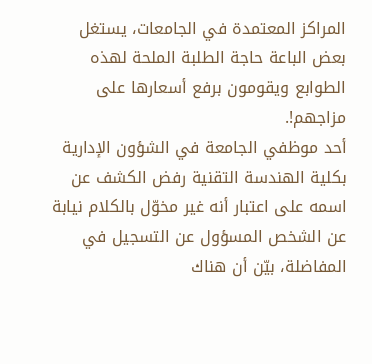المراكز المعتمدة في الجامعات، يستغل بعض الباعة حاجة الطلبة الملحة لهذه الطوابع ويقومون برفع أسعارها على مزاجهم!.
أحد موظفي الجامعة في الشؤون الإدارية بكلية الهندسة التقنية رفض الكشف عن اسمه على اعتبار أنه غير مخوّل بالكلام نيابة عن الشخص المسؤول عن التسجيل في المفاضلة، بيّن أن هناك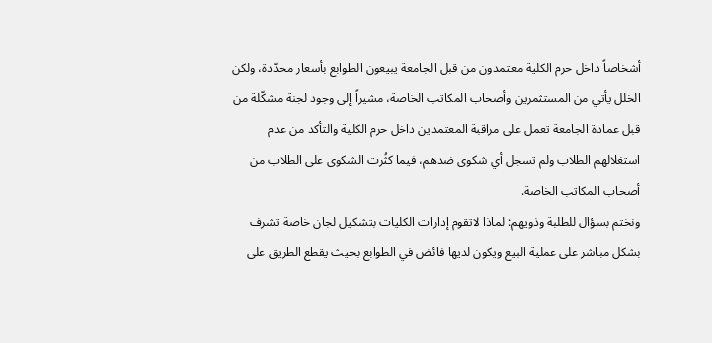أشخاصاً داخل حرم الكلية معتمدون من قبل الجامعة يبيعون الطوابع بأسعار محدّدة، ولكن الخلل يأتي من المستثمرين وأصحاب المكاتب الخاصة، مشيراً إلى وجود لجنة مشكّلة من قبل عمادة الجامعة تعمل على مراقبة المعتمدين داخل حرم الكلية والتأكد من عدم استغلالهم الطلاب ولم تسجل أي شكوى ضدهم، فيما كثُرت الشكوى على الطلاب من أصحاب المكاتب الخاصة.
ونختم بسؤال للطلبة وذويهم: لماذا لاتقوم إدارات الكليات بتشكيل لجان خاصة تشرف بشكل مباشر على عملية البيع ويكون لديها فائض في الطوابع بحيث يقطع الطريق على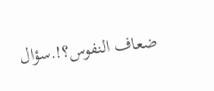ضعاف النفوس؟!.سؤال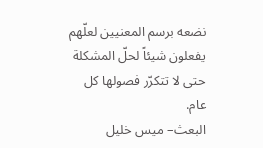نضعه برسم المعنيين لعلّهم يفعلون شيئاً لحلّ المشكلة حتى لا تتكرّر فصولها كل عام.
البعث– ميس خليل